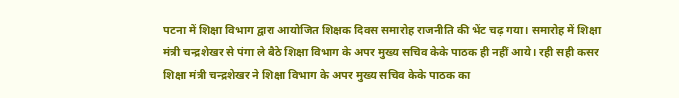पटना में शिक्षा विभाग द्वारा आयोजित शिक्षक दिवस समारोह राजनीति की भेंट चढ़ गया। समारोह में शिक्षा मंत्री चन्द्रशेखर से पंगा ले बैठे शिक्षा विभाग के अपर मुख्य सचिव केके पाठक ही नहीं आये। रही सही कसर शिक्षा मंत्री चन्द्रशेखर ने शिक्षा विभाग के अपर मुख्य सचिव केके पाठक का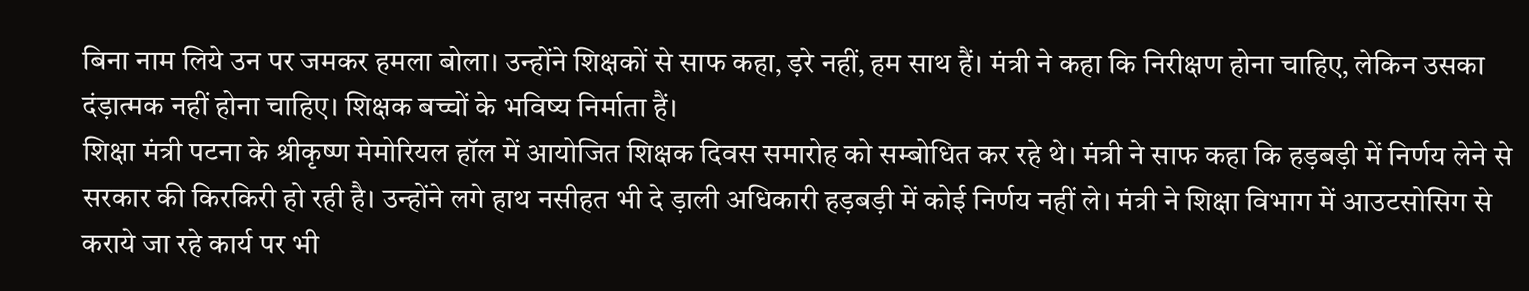बिना नाम लिये उन पर जमकर हमला बोला। उन्होंने शिक्षकों से साफ कहा‚ ड़रे नहीं‚ हम साथ हैं। मंत्री ने कहा कि निरीक्षण होना चाहिए‚ लेकिन उसका दंड़ात्मक नहीं होना चाहिए। शिक्षक बच्चों के भविष्य निर्माता हैं।
शिक्षा मंत्री पटना के श्रीकृष्ण मेमोरियल हॉल में आयोजित शिक्षक दिवस समारोह को सम्बोधित कर रहे थे। मंत्री ने साफ कहा कि हड़बड़ी में निर्णय लेने से सरकार की किरकिरी हो रही है। उन्होंने लगे हाथ नसीहत भी दे ड़ाली अधिकारी हड़बड़ी में कोई निर्णय नहीं ले। मंत्री ने शिक्षा विभाग में आउटसोसिग से कराये जा रहे कार्य पर भी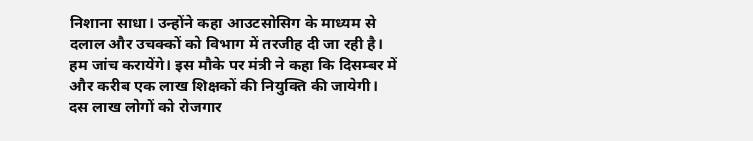निशाना साधा। उन्होंने कहा आउटसोसिग के माध्यम से दलाल और उचक्कों को विभाग में तरजीह दी जा रही है। हम जांच करायेंगे। इस मौके पर मंत्री ने कहा कि दिसम्बर में और करीब एक लाख शिक्षकों की नियुक्ति की जायेगी। दस लाख लोगों को रोजगार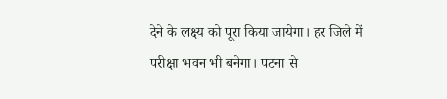देने के लक्ष्य को पूरा किया जायेगा। हर जिले में परीक्षा भवन भी बनेगा। पटना से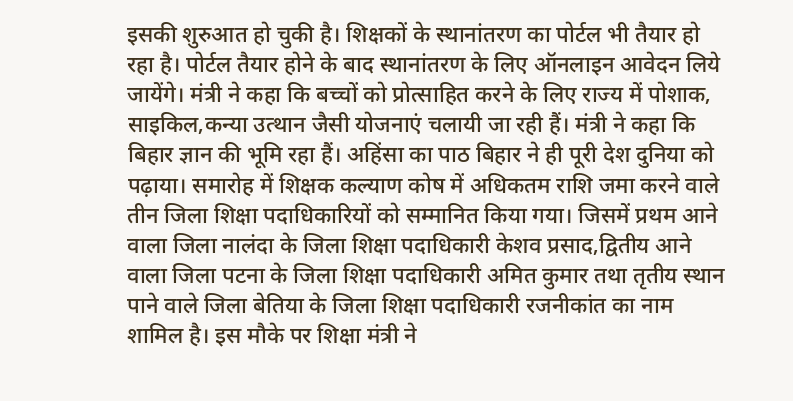इसकी शुरुआत हो चुकी है। शिक्षकों के स्थानांतरण का पोर्टल भी तैयार हो रहा है। पोर्टल तैयार होने के बाद स्थानांतरण के लिए ऑनलाइन आवेदन लिये जायेंगे। मंत्री ने कहा कि बच्चों को प्रोत्साहित करने के लिए राज्य में पोशाक‚ साइकिल‚कन्या उत्थान जैसी योजनाएं चलायी जा रही हैं। मंत्री ने कहा कि बिहार ज्ञान की भूमि रहा हैं। अहिंसा का पाठ बिहार ने ही पूरी देश दुनिया को पढ़ाया। समारोह में शिक्षक कल्याण कोष में अधिकतम राशि जमा करने वाले तीन जिला शिक्षा पदाधिकारियों को सम्मानित किया गया। जिसमें प्रथम आने वाला जिला नालंदा के जिला शिक्षा पदाधिकारी केशव प्रसाद‚द्वितीय आने वाला जिला पटना के जिला शिक्षा पदाधिकारी अमित कुमार तथा तृतीय स्थान पाने वाले जिला बेतिया के जिला शिक्षा पदाधिकारी रजनीकांत का नाम शामिल है। इस मौके पर शिक्षा मंत्री ने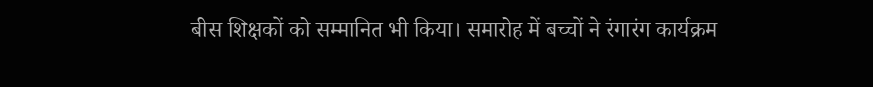बीस शिक्षकों को सम्मानित भी किया। समारोह में बच्चों ने रंगारंग कार्यक्रम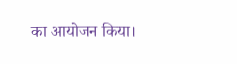का आयोजन किया।